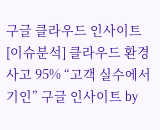구글 클라우드 인사이트 [이슈분석] 클라우드 환경 사고 95% “고객 실수에서 기인” 구글 인사이트 by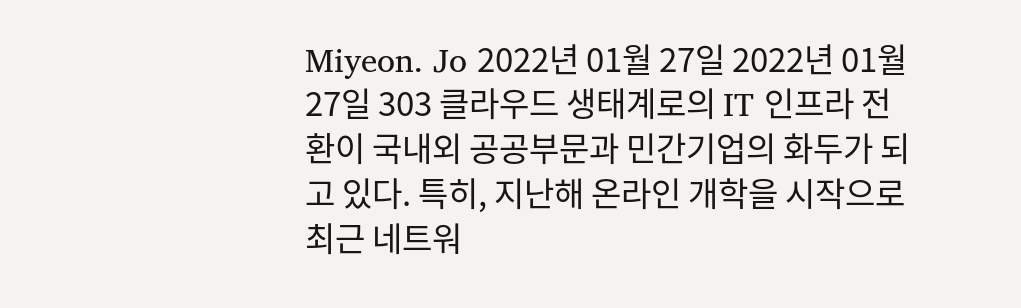Miyeon. Jo 2022년 01월 27일 2022년 01월 27일 303 클라우드 생태계로의 IT 인프라 전환이 국내외 공공부문과 민간기업의 화두가 되고 있다. 특히, 지난해 온라인 개학을 시작으로 최근 네트워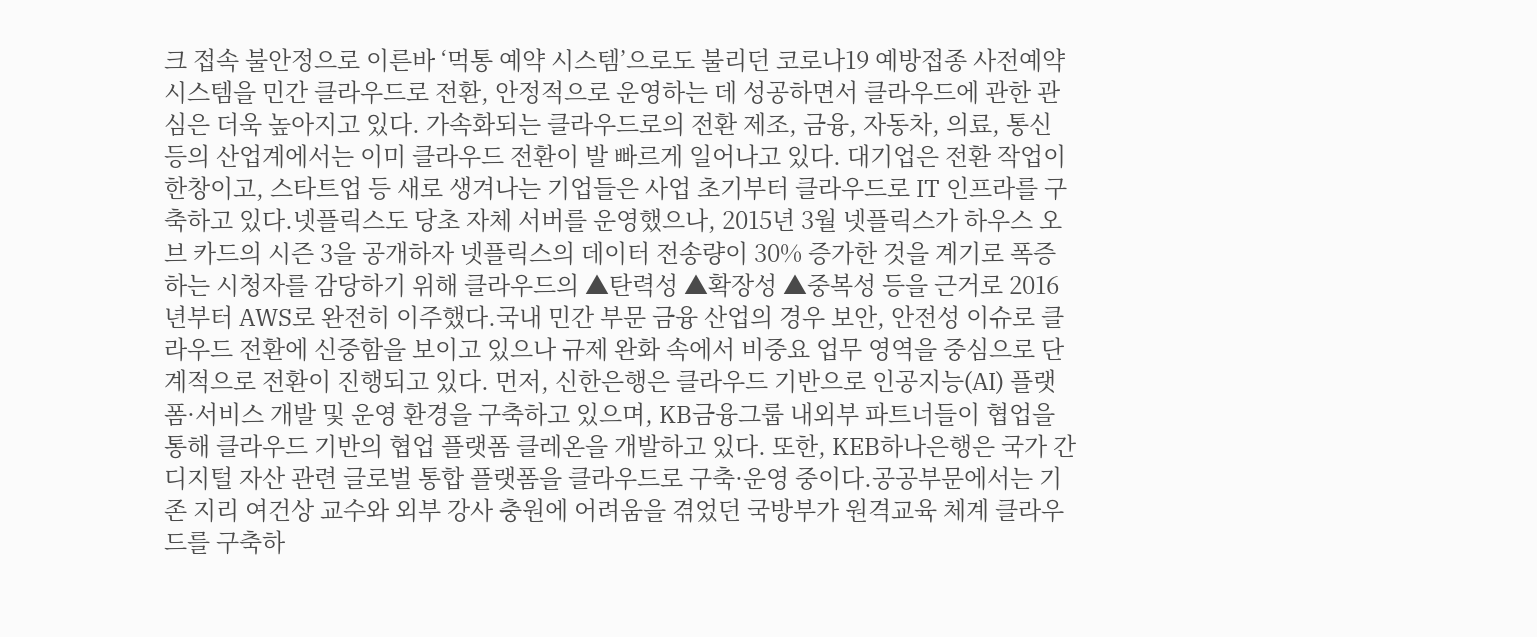크 접속 불안정으로 이른바 ‘먹통 예약 시스템’으로도 불리던 코로나19 예방접종 사전예약 시스템을 민간 클라우드로 전환, 안정적으로 운영하는 데 성공하면서 클라우드에 관한 관심은 더욱 높아지고 있다. 가속화되는 클라우드로의 전환 제조, 금융, 자동차, 의료, 통신 등의 산업계에서는 이미 클라우드 전환이 발 빠르게 일어나고 있다. 대기업은 전환 작업이 한창이고, 스타트업 등 새로 생겨나는 기업들은 사업 초기부터 클라우드로 IT 인프라를 구축하고 있다.넷플릭스도 당초 자체 서버를 운영했으나, 2015년 3월 넷플릭스가 하우스 오브 카드의 시즌 3을 공개하자 넷플릭스의 데이터 전송량이 30% 증가한 것을 계기로 폭증하는 시청자를 감당하기 위해 클라우드의 ▲탄력성 ▲확장성 ▲중복성 등을 근거로 2016년부터 AWS로 완전히 이주했다.국내 민간 부문 금융 산업의 경우 보안, 안전성 이슈로 클라우드 전환에 신중함을 보이고 있으나 규제 완화 속에서 비중요 업무 영역을 중심으로 단계적으로 전환이 진행되고 있다. 먼저, 신한은행은 클라우드 기반으로 인공지능(AI) 플랫폼·서비스 개발 및 운영 환경을 구축하고 있으며, KB금융그룹 내외부 파트너들이 협업을 통해 클라우드 기반의 협업 플랫폼 클레온을 개발하고 있다. 또한, KEB하나은행은 국가 간 디지털 자산 관련 글로벌 통합 플랫폼을 클라우드로 구축·운영 중이다.공공부문에서는 기존 지리 여건상 교수와 외부 강사 충원에 어려움을 겪었던 국방부가 원격교육 체계 클라우드를 구축하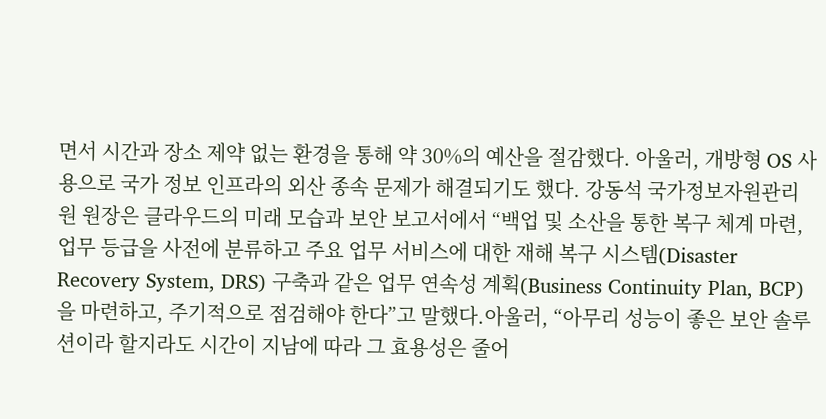면서 시간과 장소 제약 없는 환경을 통해 약 30%의 예산을 절감했다. 아울러, 개방형 OS 사용으로 국가 정보 인프라의 외산 종속 문제가 해결되기도 했다. 강동석 국가정보자원관리원 원장은 클라우드의 미래 모습과 보안 보고서에서 “백업 및 소산을 통한 복구 체계 마련, 업무 등급을 사전에 분류하고 주요 업무 서비스에 대한 재해 복구 시스템(Disaster Recovery System, DRS) 구축과 같은 업무 연속성 계획(Business Continuity Plan, BCP)을 마련하고, 주기적으로 점검해야 한다”고 말했다.아울러, “아무리 성능이 좋은 보안 솔루션이라 할지라도 시간이 지남에 따라 그 효용성은 줄어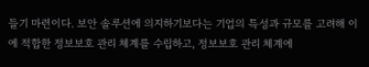들기 마련이다. 보안 솔루션에 의지하기보다는 기업의 특성과 규모를 고려해 이에 적합한 정보보호 관리 체계를 수립하고, 정보보호 관리 체계에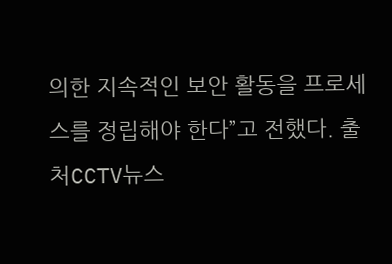의한 지속적인 보안 활동을 프로세스를 정립해야 한다”고 전했다. 출처CCTV뉴스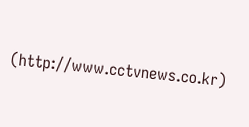(http://www.cctvnews.co.kr)